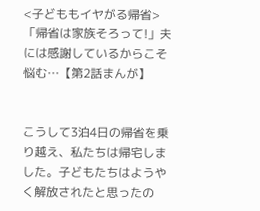<子どももイヤがる帰省>「帰省は家族そろって!」夫には感謝しているからこそ悩む…【第2話まんが】


こうして3泊4日の帰省を乗り越え、私たちは帰宅しました。子どもたちはようやく解放されたと思ったの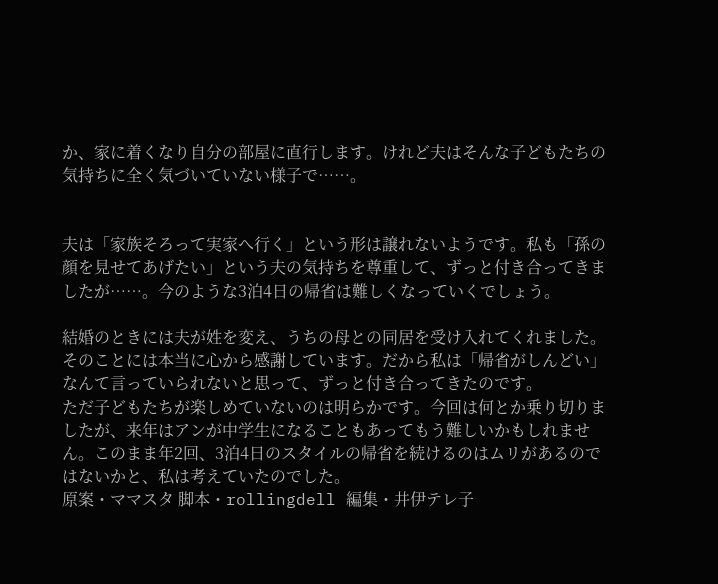か、家に着くなり自分の部屋に直行します。けれど夫はそんな子どもたちの気持ちに全く気づいていない様子で……。


夫は「家族そろって実家へ行く」という形は譲れないようです。私も「孫の顔を見せてあげたい」という夫の気持ちを尊重して、ずっと付き合ってきましたが……。今のような3泊4日の帰省は難しくなっていくでしょう。

結婚のときには夫が姓を変え、うちの母との同居を受け入れてくれました。そのことには本当に心から感謝しています。だから私は「帰省がしんどい」なんて言っていられないと思って、ずっと付き合ってきたのです。
ただ子どもたちが楽しめていないのは明らかです。今回は何とか乗り切りましたが、来年はアンが中学生になることもあってもう難しいかもしれません。このまま年2回、3泊4日のスタイルの帰省を続けるのはムリがあるのではないかと、私は考えていたのでした。
原案・ママスタ 脚本・rollingdell 編集・井伊テレ子